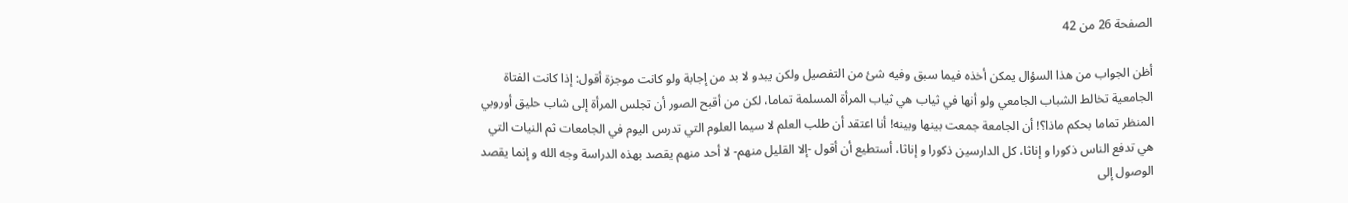الصفحة 26 من 42

أظن الجواب من هذا السؤال يمكن أخذه فيما سبق وفيه شئ من التفصيل ولكن يبدو لا بد من إجابة ولو كانت موجزة أقول: إذا كانت الفتاة الجامعية تخالط الشباب الجامعي ولو أنها في ثياب هي ثياب المرأة المسلمة تماما، لكن من أقبح الصور أن تجلس المرأة إلى شاب حليق أوروبي المنظر تماما بحكم ماذا؟! أن الجامعة جمعت بينها وبينه! أنا اعتقد أن طلب العلم لا سيما العلوم التي تدرس اليوم في الجامعات ثم النيات التي هي تدفع الناس ذكورا و إناثا، كل الدارسين ذكورا و إناثا، أستطيع أن أقول -إلا القليل منهم- لا أحد منهم يقصد بهذه الدراسة وجه الله و إنما يقصد الوصول إلى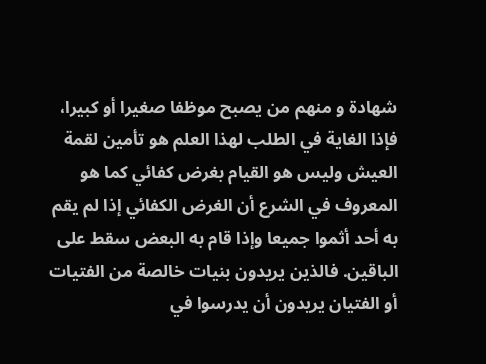شهادة و منهم من يصبح موظفا صغيرا أو كبيرا، فإذا الغاية في الطلب لهذا العلم هو تأمين لقمة العيش وليس هو القيام بغرض كفائي كما هو المعروف في الشرع أن الغرض الكفائي إذا لم يقم به أحد أثموا جميعا وإذا قام به البعض سقط على الباقين. فالذين يريدون بنيات خالصة من الفتيات أو الفتيان يريدون أن يدرسوا في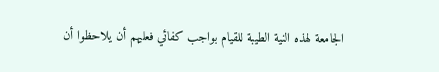الجامعة لهذه النية الطيبة للقيام بواجب كفائي فعليهم أن يلاحظوا أن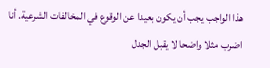هذا الواجب يجب أن يكون بعيدا عن الوقوع في المخالفات الشرعية. أنا اضرب مثلا واضحا لا يقبل الجدل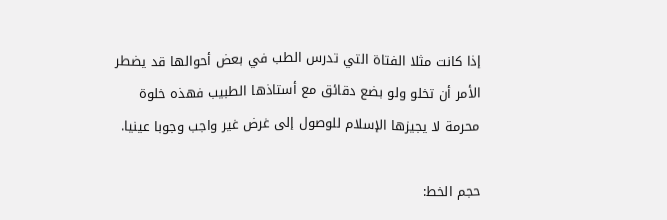إذا كانت مثلا الفتاة التي تدرس الطب في بعض أحوالها قد يضطر الأمر أن تخلو ولو بضع دقائق مع أستاذها الطبيب فهذه خلوة محرمة لا يجيزها الإسلام للوصول إلى غرض غير واجب وجوبا عينيا.

حجم الخط: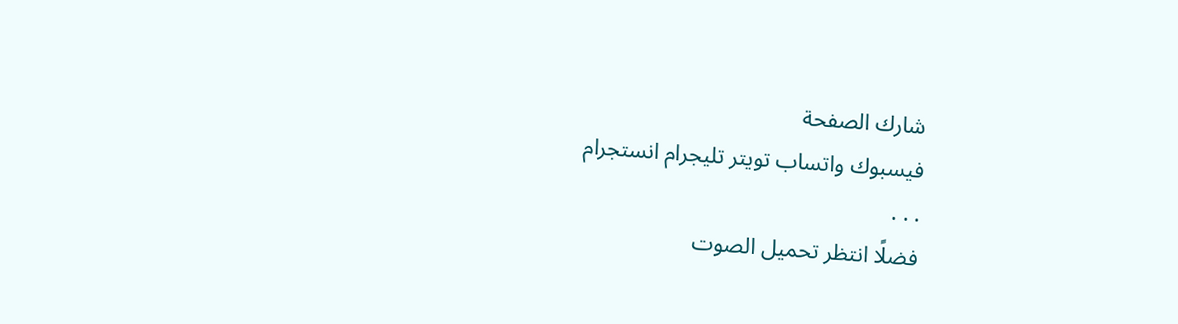شارك الصفحة
فيسبوك واتساب تويتر تليجرام انستجرام
. . .
فضلًا انتظر تحميل الصوت